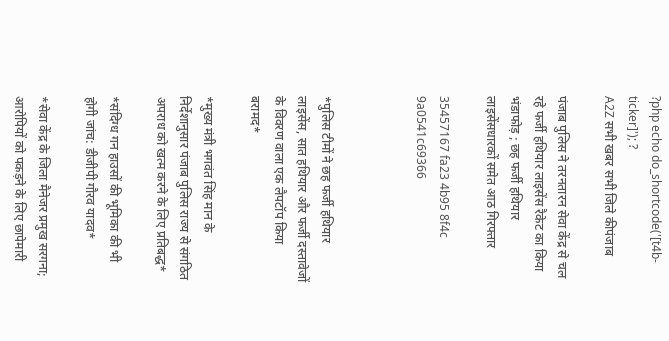?php echo do_shortcode('[t4b-ticker]'); ?
A2Z सभी खबर सभी जिले कीपंजाब

पंजाब पुलिस ने तरनतारन सेवा केंद्र से चल रहे फर्जी हथियार लाइसेंस रैकेट का किया भंडाफोड़ ; छह फर्जी हथियार लाइसेंसधारकों समेत आठ गिरफ्तार

35457167 fa23 4b95 8f4c 9a0541c69366



*पुलिस टीमों ने छह फर्जी हथियार लाइसेंस, सात हथियार और फर्जी दस्तावेजों के विवरण वाला एक लैपटॉप किया बरामद*

*मुख्य मंत्री भगवंत सिंह मान के निर्देशानुसार पंजाब पुलिस राज्य से संगठित अपराध को खत्म करने के लिए प्रतिबद्ध*

*संदिग्ध गन हाउसों की भूमिका की भी होगी जांच: डीजीपी गौरव यादव*

*सेवा केंद्र के जिला मैनेजर प्रमुख सरगना; आरोपियों को पकड़ने के लिए छापेमारी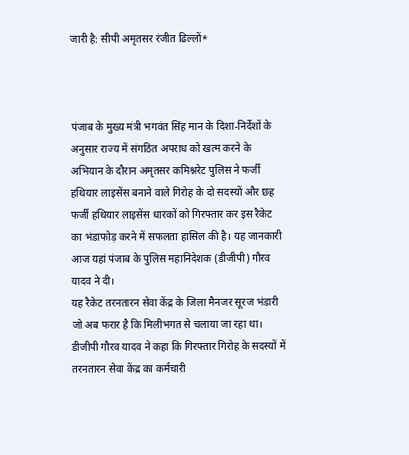जारी है: सीपी अमृतसर रंजीत ढिल्लों*



पंजाब के मुख्य मंत्री भगवंत सिंह मान के दिशा-निर्देशों के अनुसार राज्य में संगठित अपराध को खत्म करने के अभियान के दौरान अमृतसर कमिश्नरेट पुलिस ने फर्जी हथियार लाइसेंस बनाने वाले गिरोह के दो सदस्यों और छह फर्जी हथियार लाइसेंस धारकों को गिरफ्तार कर इस रैकेट का भंडाफोड़ करने में सफलता हासिल की है। यह जानकारी आज यहां पंजाब के पुलिस महानिदेशक (डीजीपी) गौरव यादव ने दी।
यह रैकेट तरनतारन सेवा केंद्र के जिला मैनजर सूरज भंडारी जो अब फरार है कि मिलीभगत से चलाया जा रहा था।
डीजीपी गौरव यादव ने कहा कि गिरफ्तार गिरोह के सदस्यों में तरनतारन सेवा केंद्र का कर्मचारी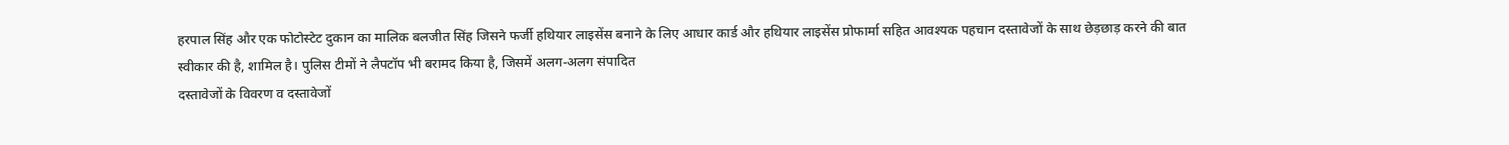हरपाल सिंह और एक फोटोस्टेट दुकान का मालिक बलजीत सिंह जिसने फर्जी हथियार लाइसेंस बनाने के लिए आधार कार्ड और हथियार लाइसेंस प्रोफार्मा सहित आवश्यक पहचान दस्तावेजों के साथ छेड़छाड़ करने की बात
स्वीकार की है, शामिल है। पुलिस टीमों ने लैपटॉप भी बरामद किया है, जिसमें अलग-अलग संपादित
दस्तावेजों के विवरण व दस्तावेजों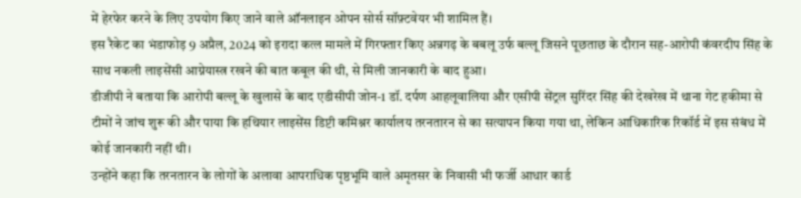में हेरफेर करने के लिए उपयोग किए जाने वाले ऑनलाइन ओपन सोर्स सॉफ़्टवेयर भी शामिल हैं।
इस रैकेट का भंडाफोड़ 9 अप्रैल, 2024 को इरादा कत्ल मामले में गिरफ्तार किए अन्नगढ़ के बबलू उर्फ बल्लू जिसने पूछताछ के दौरान सह-आरोपी कंवरदीप सिंह के साथ नकली लाइसेंसी आग्नेयास्त्र रखने की बात कबूल की थी, से मिली जानकारी के बाद हुआ।
डीजीपी ने बताया कि आरोपी बल्लू के खुलासे के बाद एडीसीपी जोन-1 डॉ. दर्पण आहलूवालिया और एसीपी सेंट्रल सुरिंदर सिंह की देखरेख में थाना गेट हकीमा से टीमों ने जांच शुरू की और पाया कि हथियार लाइसेंस डिप्टी कमिश्नर कार्यालय तरनतारन से का सत्यापन किया गया था, लेकिन आधिकारिक रिकॉर्ड में इस संबंध में कोई जानकारी नहीं थी।
उन्होंने कहा कि तरनतारन के लोगों के अलावा आपराधिक पृष्ठभूमि वाले अमृतसर के निवासी भी फर्जी आधार कार्ड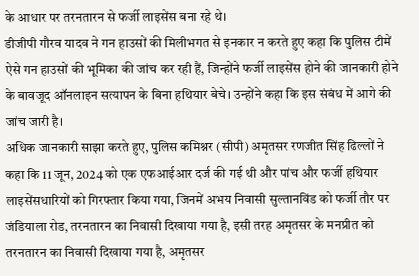के आधार पर तरनतारन से फर्जी लाइसेंस बना रहे थे।
डीजीपी गौरव यादव ने गन हाउसों की मिलीभगत से इनकार न करते हुए कहा कि पुलिस टीमें ऐसे गन हाउसों की भूमिका की जांच कर रही हैं, जिन्होंने फर्जी लाइसेंस होने की जानकारी होने के बावजूद ऑनलाइन सत्यापन के बिना हथियार बेचे। उन्होंने कहा कि इस संबंध में आगे की जांच जारी है।
अधिक जानकारी साझा करते हुए, पुलिस कमिश्नर (सीपी) अमृतसर रणजीत सिंह ढिल्लों ने कहा कि 11 जून, 2024 को एक एफआईआर दर्ज की गई थी और पांच और फर्जी हथियार लाइसेंसधारियों को गिरफ्तार किया गया, जिनमें अभय निवासी सुल्तानविंड को फर्जी तौर पर
जंडियाला रोड, तरनतारन का निवासी दिखाया गया है, इसी तरह अमृतसर के मनप्रीत को तरनतारन का निवासी दिखाया गया है, अमृतसर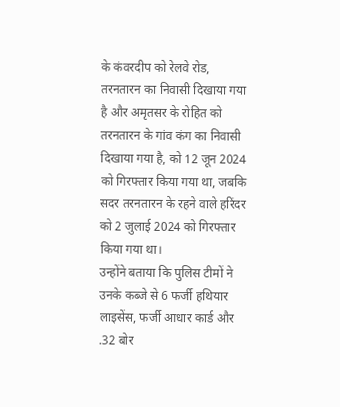के कंवरदीप को रेलवे रोड, तरनतारन का निवासी दिखाया गया है और अमृतसर के रोहित को तरनतारन के गांव कंग का निवासी दिखाया गया है, को 12 जून 2024 को गिरफ्तार किया गया था, जबकि सदर तरनतारन के रहने वाले हरिंदर को 2 जुलाई 2024 को गिरफ्तार किया गया था।
उन्होंने बताया कि पुलिस टीमों ने उनके कब्जे से 6 फर्जी हथियार लाइसेंस, फर्जी आधार कार्ड और .32 बोर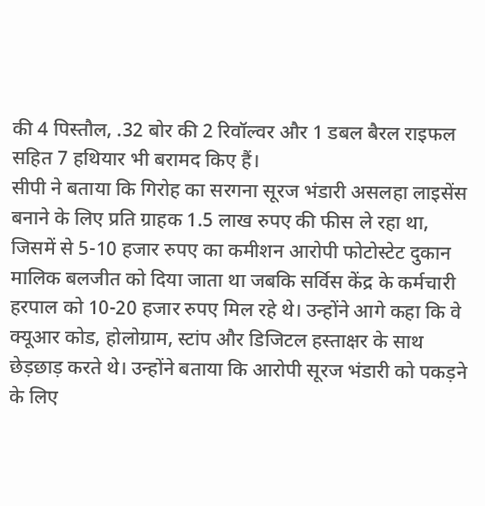की 4 पिस्तौल, .32 बोर की 2 रिवॉल्वर और 1 डबल बैरल राइफल सहित 7 हथियार भी बरामद किए हैं।
सीपी ने बताया कि गिरोह का सरगना सूरज भंडारी असलहा लाइसेंस बनाने के लिए प्रति ग्राहक 1.5 लाख रुपए की फीस ले रहा था, जिसमें से 5-10 हजार रुपए का कमीशन आरोपी फोटोस्टेट दुकान मालिक बलजीत को दिया जाता था जबकि सर्विस केंद्र के कर्मचारी हरपाल को 10-20 हजार रुपए मिल रहे थे। उन्होंने आगे कहा कि वे क्यूआर कोड, होलोग्राम, स्टांप और डिजिटल हस्ताक्षर के साथ छेड़छाड़ करते थे। उन्होंने बताया कि आरोपी सूरज भंडारी को पकड़ने के लिए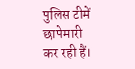पुलिस टीमें छापेमारी कर रही हैं।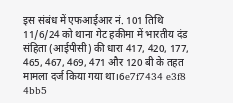इस संबंध में एफआईआर नं. 101 तिथि 11/6/24 को थाना गेट हकीमा में भारतीय दंड संहिता (आईपीसी) की धारा 417, 420, 177, 465, 467, 469, 471 और 120 बी के तहत मामला दर्ज किया गया था।6e7f7434 e3f8 4bb5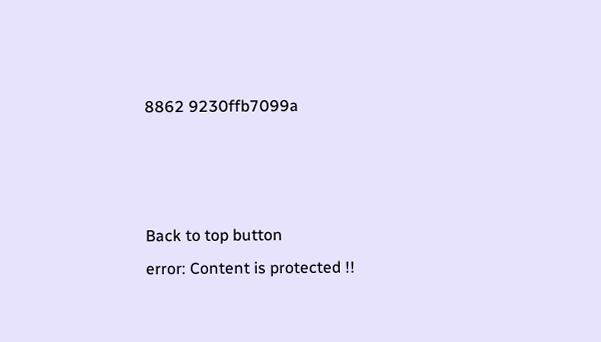8862 9230ffb7099a



Back to top button
error: Content is protected !!